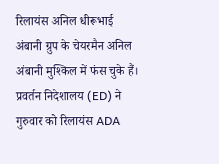रिलायंस अनिल धीरूभाई अंबानी ग्रुप के चेयरमैन अनिल अंबानी मुश्किल में फंस चुके हैं। प्रवर्तन निदेशालय (ED) ने गुरुवार को रिलायंस ADA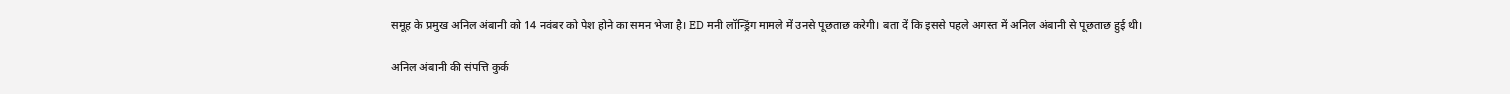समूह के प्रमुख अनिल अंबानी को 14 नवंबर को पेश होने का समन भेजा है। ED मनी लॉन्ड्रिंग मामले में उनसे पूछताछ करेगी। बता दें कि इससे पहले अगस्त में अनिल अंबानी से पूछताछ हुई थी।

अनिल अंबानी की संपत्ति कुर्क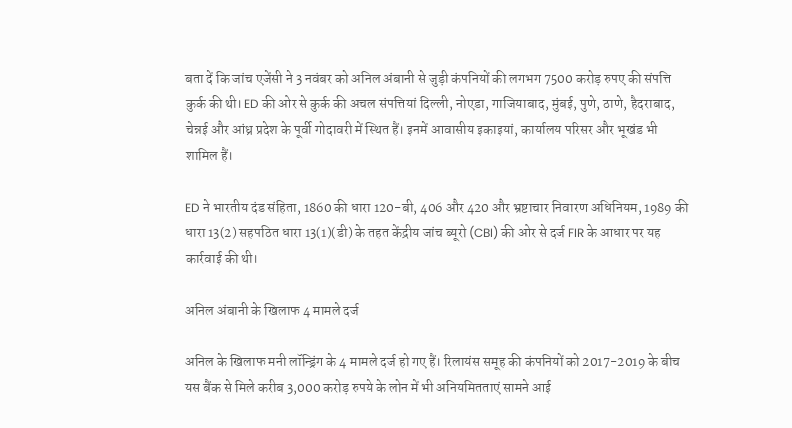बता दें कि जांच एजेंसी ने 3 नवंबर को अनिल अंबानी से जुड़ी कंपनियों की लगभग 7500 करोड़ रुपए की संपत्ति कुर्क की थी। ED की ओर से कुर्क की अचल संपत्तियां दिल्ली, नोएडा, गाजियाबाद, मुंबई, पुणे, ठाणे, हैदराबाद, चेन्नई और आंध्र प्रदेश के पूर्वी गोदावरी में स्थित हैं। इनमें आवासीय इकाइयां, कार्यालय परिसर और भूखंड भी शामिल हैं।

ED ने भारतीय दंड संहिता, 1860 की धारा 120-बी, 406 और 420 और भ्रष्टाचार निवारण अधिनियम, 1989 की धारा 13(2) सहपठित धारा 13(1)(डी) के तहत केंद्रीय जांच ब्यूरो (CBI) की ओर से दर्ज FIR के आधार पर यह कार्रवाई की थी।

अनिल अंबानी के खिलाफ 4 मामले दर्ज

अनिल के खिलाफ मनी लॉन्ड्रिंग के 4 मामले दर्ज हो गए हैं। रिलायंस समूह की कंपनियों को 2017-2019 के बीच यस बैंक से मिले करीब 3,000 करोड़ रुपये के लोन में भी अनियमितताएं सामने आई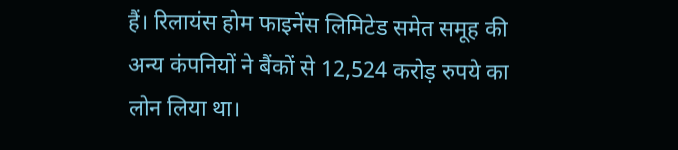हैं। रिलायंस होम फाइनेंस लिमिटेड समेत समूह की अन्य कंपनियों ने बैंकों से 12,524 करोड़ रुपये का लोन लिया था।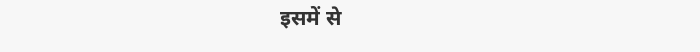इसमें से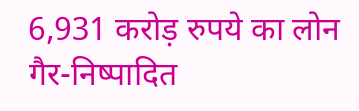6,931 करोड़ रुपये का लोन गैर-निष्पादित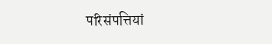परिसंपत्तियां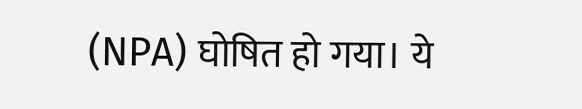(NPA) घोषित हो गया। ये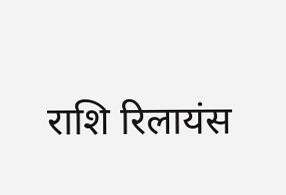राशि रिलायंस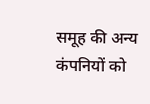समूह की अन्य कंपनियों को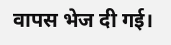वापस भेज दी गई।